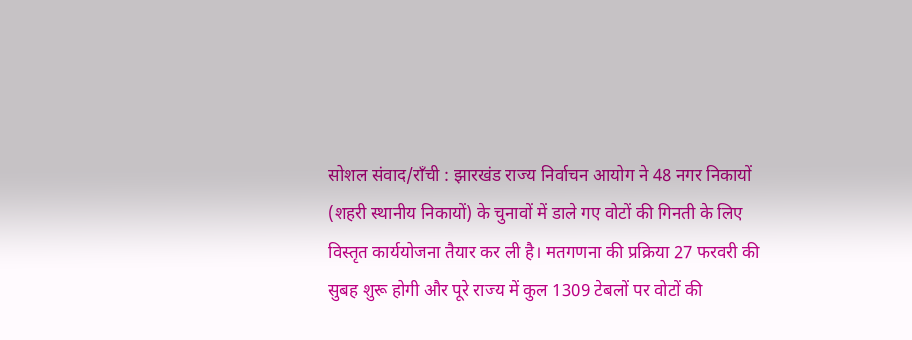सोशल संवाद/राँची : झारखंड राज्य निर्वाचन आयोग ने 48 नगर निकायों (शहरी स्थानीय निकायों) के चुनावों में डाले गए वोटों की गिनती के लिए विस्तृत कार्ययोजना तैयार कर ली है। मतगणना की प्रक्रिया 27 फरवरी की सुबह शुरू होगी और पूरे राज्य में कुल 1309 टेबलों पर वोटों की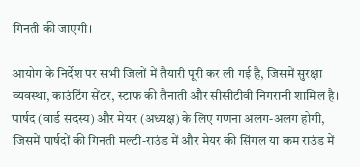गिनती की जाएगी।

आयोग के निर्देश पर सभी जिलों में तैयारी पूरी कर ली गई है, जिसमें सुरक्षा व्यवस्था, काउंटिंग सेंटर, स्टाफ की तैनाती और सीसीटीवी निगरानी शामिल है। पार्षद (वार्ड सदस्य) और मेयर (अध्यक्ष) के लिए गणना अलग-अलग होगी, जिसमें पार्षदों की गिनती मल्टी-राउंड में और मेयर की सिंगल या कम राउंड में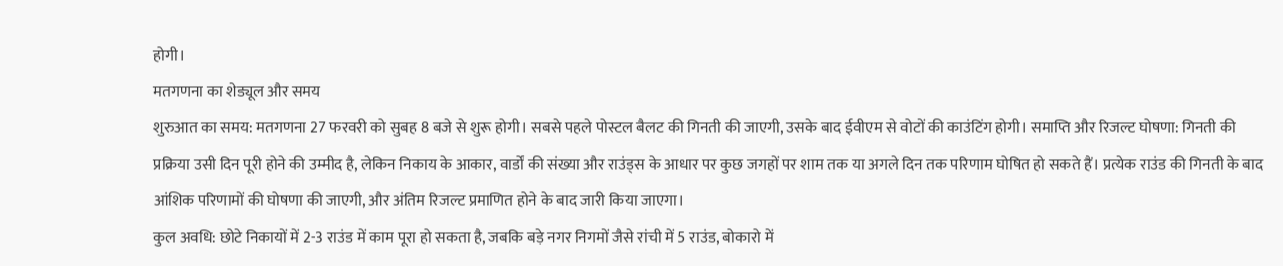होगी।
मतगणना का शेड्यूल और समय
शुरुआत का समय: मतगणना 27 फरवरी को सुबह 8 बजे से शुरू होगी। सबसे पहले पोस्टल बैलट की गिनती की जाएगी, उसके बाद ईवीएम से वोटों की काउंटिंग होगी। समाप्ति और रिजल्ट घोषणा: गिनती की प्रक्रिया उसी दिन पूरी होने की उम्मीद है, लेकिन निकाय के आकार, वार्डों की संख्या और राउंड्स के आधार पर कुछ जगहों पर शाम तक या अगले दिन तक परिणाम घोषित हो सकते हैं। प्रत्येक राउंड की गिनती के बाद आंशिक परिणामों की घोषणा की जाएगी, और अंतिम रिजल्ट प्रमाणित होने के बाद जारी किया जाएगा।
कुल अवधि: छोटे निकायों में 2-3 राउंड में काम पूरा हो सकता है, जबकि बड़े नगर निगमों जैसे रांची में 5 राउंड, बोकारो में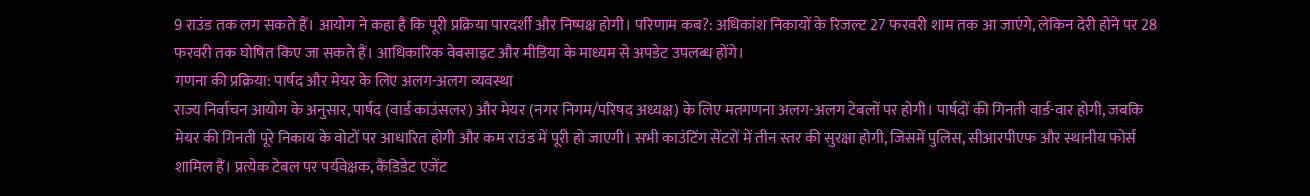9 राउंड तक लग सकते हैं। आयोग ने कहा है कि पूरी प्रक्रिया पारदर्शी और निष्पक्ष होगी। परिणाम कब?: अधिकांश निकायों के रिजल्ट 27 फरवरी शाम तक आ जाएंगे, लेकिन देरी होने पर 28 फरवरी तक घोषित किए जा सकते हैं। आधिकारिक वेबसाइट और मीडिया के माध्यम से अपडेट उपलब्ध होंगे।
गणना की प्रक्रिया: पार्षद और मेयर के लिए अलग-अलग व्यवस्था
राज्य निर्वाचन आयोग के अनुसार, पार्षद (वार्ड काउंसलर) और मेयर (नगर निगम/परिषद अध्यक्ष) के लिए मतगणना अलग-अलग टेबलों पर होगी। पार्षदों की गिनती वार्ड-वार होगी, जबकि मेयर की गिनती पूरे निकाय के वोटों पर आधारित होगी और कम राउंड में पूरी हो जाएगी। सभी काउंटिंग सेंटरों में तीन स्तर की सुरक्षा होगी, जिसमें पुलिस, सीआरपीएफ और स्थानीय फोर्स शामिल हैं। प्रत्येक टेबल पर पर्यवेक्षक, कैंडिडेट एजेंट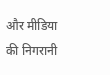और मीडिया की निगरानी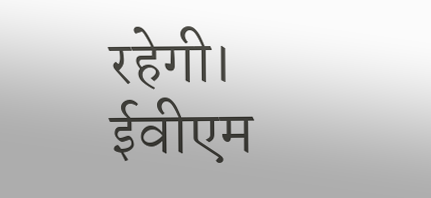रहेगी। ईवीएम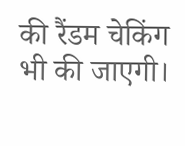की रैंडम चेकिंग भी की जाएगी।